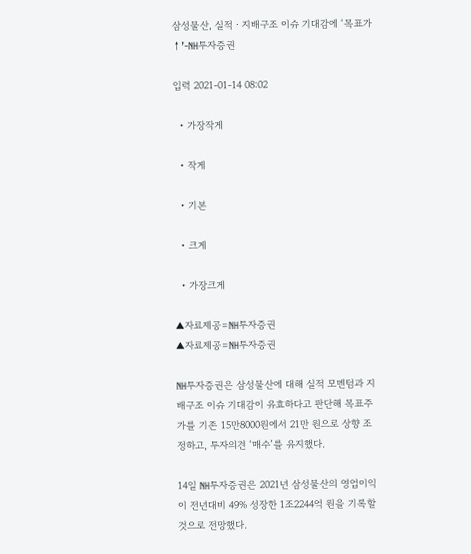삼성물산, 실적ㆍ지배구조 이슈 기대감에 ‘목표가↑’-NH투자증권

입력 2021-01-14 08:02

  • 가장작게

  • 작게

  • 기본

  • 크게

  • 가장크게

▲자료제공=NH투자증권
▲자료제공=NH투자증권

NH투자증권은 삼성물산에 대해 실적 모멘텀과 지배구조 이슈 기대감이 유효하다고 판단해 목표주가를 기존 15만8000원에서 21만 원으로 상향 조정하고, 투자의견 ‘매수’를 유지했다.

14일 NH투자증권은 2021년 삼성물산의 영업이익이 전년대비 49% 성장한 1조2244억 원을 기록할 것으로 전망했다.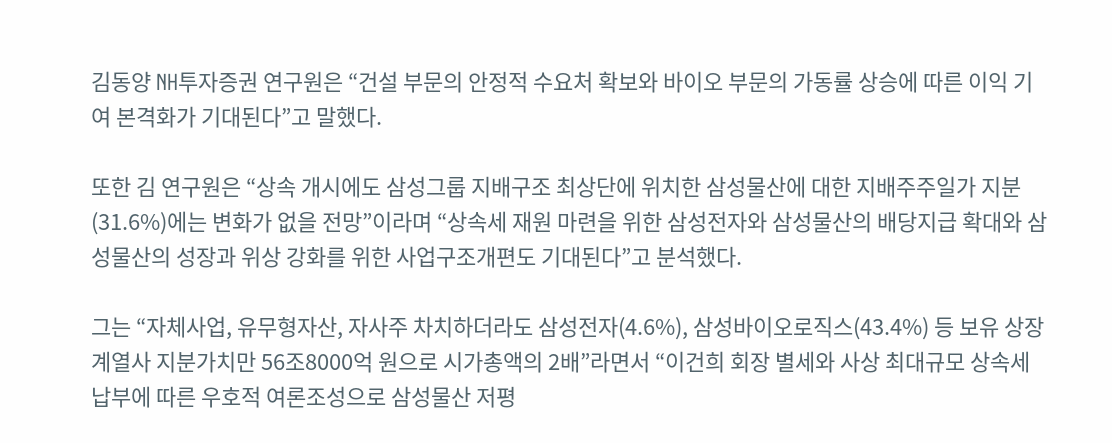김동양 NH투자증권 연구원은 “건설 부문의 안정적 수요처 확보와 바이오 부문의 가동률 상승에 따른 이익 기여 본격화가 기대된다”고 말했다.

또한 김 연구원은 “상속 개시에도 삼성그룹 지배구조 최상단에 위치한 삼성물산에 대한 지배주주일가 지분(31.6%)에는 변화가 없을 전망”이라며 “상속세 재원 마련을 위한 삼성전자와 삼성물산의 배당지급 확대와 삼성물산의 성장과 위상 강화를 위한 사업구조개편도 기대된다”고 분석했다.

그는 “자체사업, 유무형자산, 자사주 차치하더라도 삼성전자(4.6%), 삼성바이오로직스(43.4%) 등 보유 상장계열사 지분가치만 56조8000억 원으로 시가총액의 2배”라면서 “이건희 회장 별세와 사상 최대규모 상속세 납부에 따른 우호적 여론조성으로 삼성물산 저평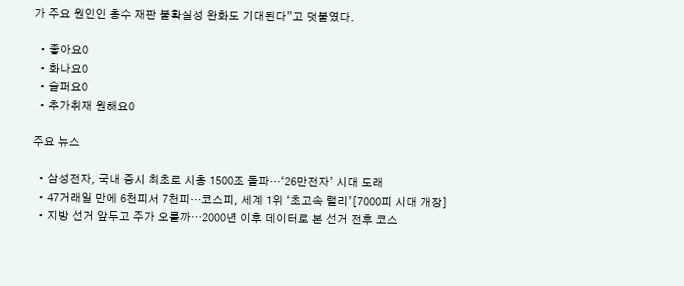가 주요 원인인 총수 재판 불확실성 완화도 기대된다”고 덧붙였다.

  • 좋아요0
  • 화나요0
  • 슬퍼요0
  • 추가취재 원해요0

주요 뉴스

  • 삼성전자, 국내 증시 최초로 시총 1500조 돌파…‘26만전자’ 시대 도래
  • 47거래일 만에 6천피서 7천피…코스피, 세계 1위 ‘초고속 랠리’[7000피 시대 개장]
  • 지방 선거 앞두고 주가 오를까⋯2000년 이후 데이터로 본 선거 전후 코스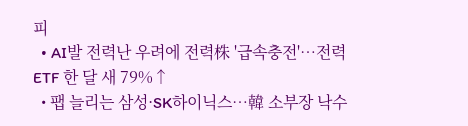피
  • AI발 전력난 우려에 전력株 '급속충전'…전력 ETF 한 달 새 79%↑
  • 팹 늘리는 삼성·SK하이닉스…韓 소부장 낙수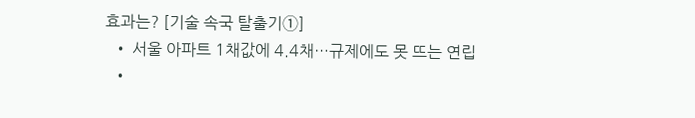효과는? [기술 속국 탈출기①]
  • 서울 아파트 1채값에 4.4채…규제에도 못 뜨는 연립
  •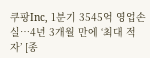쿠팡Inc, 1분기 3545억 영업손실⋯4년 3개월 만에 ‘최대 적자’ [종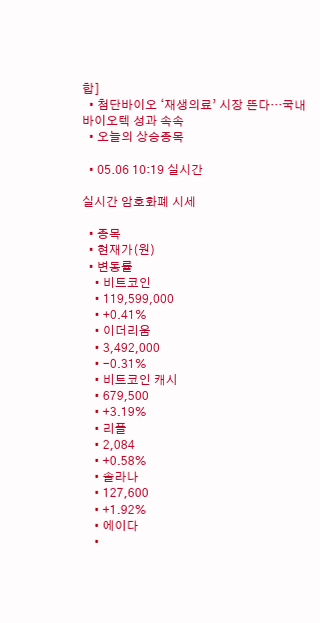합]
  • 첨단바이오 ‘재생의료’ 시장 뜬다…국내 바이오텍 성과 속속
  • 오늘의 상승종목

  • 05.06 10:19 실시간

실시간 암호화폐 시세

  • 종목
  • 현재가(원)
  • 변동률
    • 비트코인
    • 119,599,000
    • +0.41%
    • 이더리움
    • 3,492,000
    • -0.31%
    • 비트코인 캐시
    • 679,500
    • +3.19%
    • 리플
    • 2,084
    • +0.58%
    • 솔라나
    • 127,600
    • +1.92%
    • 에이다
    •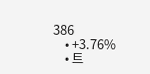386
    • +3.76%
    • 트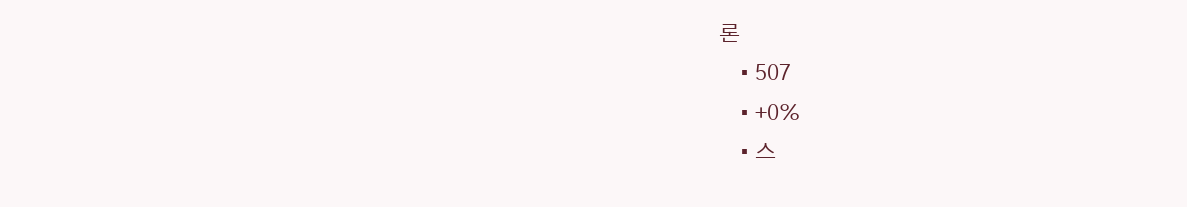론
    • 507
    • +0%
    • 스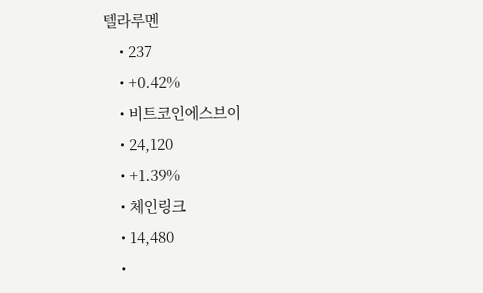텔라루멘
    • 237
    • +0.42%
    • 비트코인에스브이
    • 24,120
    • +1.39%
    • 체인링크
    • 14,480
    •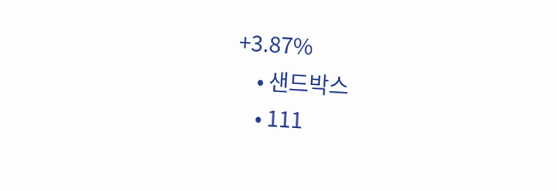+3.87%
    • 샌드박스
    • 111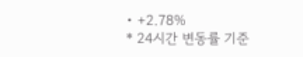• +2.78%
* 24시간 변동률 기준